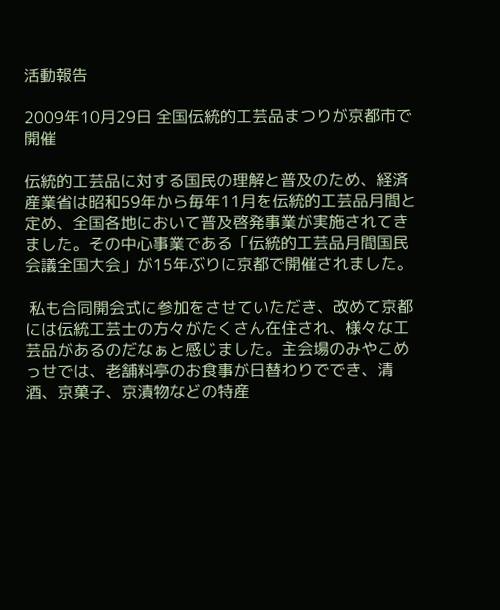活動報告

2009年10月29日 全国伝統的工芸品まつりが京都市で開催

伝統的工芸品に対する国民の理解と普及のため、経済産業省は昭和59年から毎年11月を伝統的工芸品月間と定め、全国各地において普及啓発事業が実施されてきました。その中心事業である「伝統的工芸品月間国民会議全国大会」が15年ぶりに京都で開催されました。

 私も合同開会式に参加をさせていただき、改めて京都には伝統工芸士の方々がたくさん在住され、様々な工芸品があるのだなぁと感じました。主会場のみやこめっせでは、老舗料亭のお食事が日替わりででき、清酒、京菓子、京漬物などの特産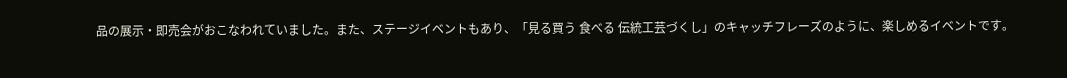品の展示・即売会がおこなわれていました。また、ステージイベントもあり、「見る買う 食べる 伝統工芸づくし」のキャッチフレーズのように、楽しめるイベントです。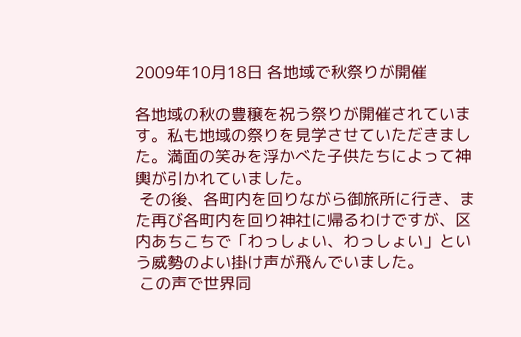2009年10月18日 各地域で秋祭りが開催

各地域の秋の豊穣を祝う祭りが開催されています。私も地域の祭りを見学させていただきました。満面の笑みを浮かべた子供たちによって神輿が引かれていました。
 その後、各町内を回りながら御旅所に行き、また再び各町内を回り神社に帰るわけですが、区内あちこちで「わっしょい、わっしょい」という威勢のよい掛け声が飛んでいました。
 この声で世界同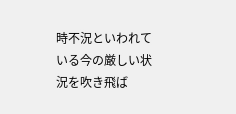時不況といわれている今の厳しい状況を吹き飛ば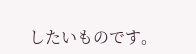したいものです。